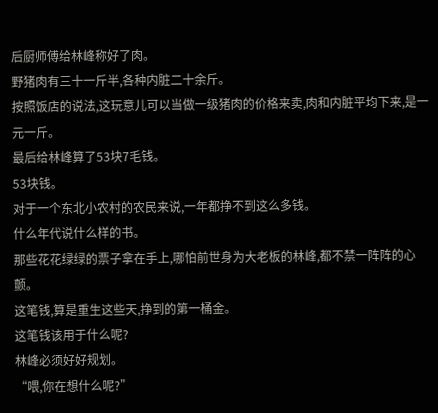后厨师傅给林峰称好了肉。
野猪肉有三十一斤半,各种内脏二十余斤。
按照饭店的说法,这玩意儿可以当做一级猪肉的价格来卖,肉和内脏平均下来,是一元一斤。
最后给林峰算了53块7毛钱。
53块钱。
对于一个东北小农村的农民来说,一年都挣不到这么多钱。
什么年代说什么样的书。
那些花花绿绿的票子拿在手上,哪怕前世身为大老板的林峰,都不禁一阵阵的心颤。
这笔钱,算是重生这些天,挣到的第一桶金。
这笔钱该用于什么呢?
林峰必须好好规划。
“喂,你在想什么呢?”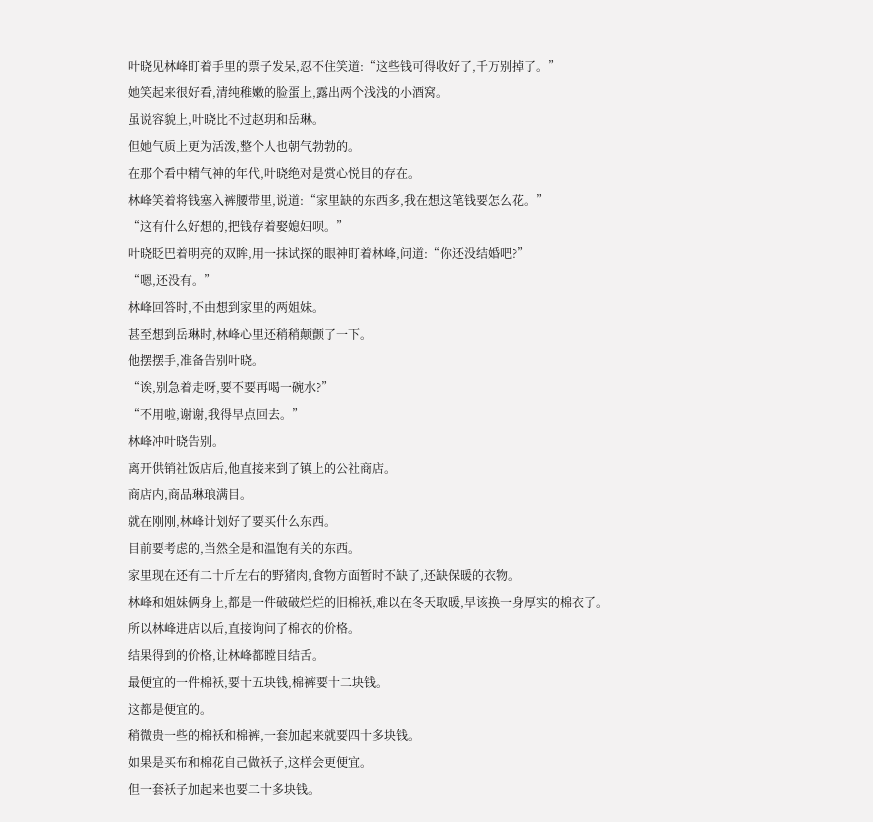叶晓见林峰盯着手里的票子发呆,忍不住笑道:“这些钱可得收好了,千万别掉了。”
她笑起来很好看,清纯稚嫩的脸蛋上,露出两个浅浅的小酒窝。
虽说容貌上,叶晓比不过赵玥和岳琳。
但她气质上更为活泼,整个人也朝气勃勃的。
在那个看中精气神的年代,叶晓绝对是赏心悦目的存在。
林峰笑着将钱塞入裤腰带里,说道:“家里缺的东西多,我在想这笔钱要怎么花。”
“这有什么好想的,把钱存着娶媳妇呗。”
叶晓眨巴着明亮的双眸,用一抹试探的眼神盯着林峰,问道:“你还没结婚吧?”
“嗯,还没有。”
林峰回答时,不由想到家里的两姐妹。
甚至想到岳琳时,林峰心里还稍稍颠颤了一下。
他摆摆手,准备告别叶晓。
“诶,别急着走呀,要不要再喝一碗水?”
“不用啦,谢谢,我得早点回去。”
林峰冲叶晓告别。
离开供销社饭店后,他直接来到了镇上的公社商店。
商店内,商品琳琅满目。
就在刚刚,林峰计划好了要买什么东西。
目前要考虑的,当然全是和温饱有关的东西。
家里现在还有二十斤左右的野猪肉,食物方面暂时不缺了,还缺保暖的衣物。
林峰和姐妹俩身上,都是一件破破烂烂的旧棉袄,难以在冬天取暖,早该换一身厚实的棉衣了。
所以林峰进店以后,直接询问了棉衣的价格。
结果得到的价格,让林峰都瞠目结舌。
最便宜的一件棉袄,要十五块钱,棉裤要十二块钱。
这都是便宜的。
稍微贵一些的棉袄和棉裤,一套加起来就要四十多块钱。
如果是买布和棉花自己做袄子,这样会更便宜。
但一套袄子加起来也要二十多块钱。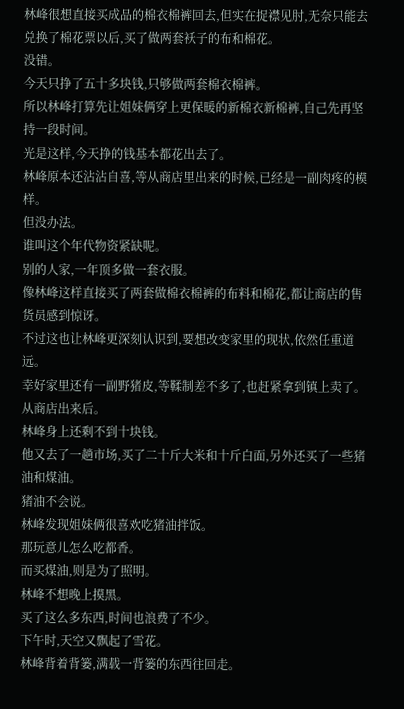林峰很想直接买成品的棉衣棉裤回去,但实在捉襟见肘,无奈只能去兑换了棉花票以后,买了做两套袄子的布和棉花。
没错。
今天只挣了五十多块钱,只够做两套棉衣棉裤。
所以林峰打算先让姐妹俩穿上更保暖的新棉衣新棉裤,自己先再坚持一段时间。
光是这样,今天挣的钱基本都花出去了。
林峰原本还沾沾自喜,等从商店里出来的时候,已经是一副肉疼的模样。
但没办法。
谁叫这个年代物资紧缺呢。
别的人家,一年顶多做一套衣服。
像林峰这样直接买了两套做棉衣棉裤的布料和棉花,都让商店的售货员感到惊讶。
不过这也让林峰更深刻认识到,要想改变家里的现状,依然任重道远。
幸好家里还有一副野猪皮,等鞣制差不多了,也赶紧拿到镇上卖了。
从商店出来后。
林峰身上还剩不到十块钱。
他又去了一趟市场,买了二十斤大米和十斤白面,另外还买了一些猪油和煤油。
猪油不会说。
林峰发现姐妹俩很喜欢吃猪油拌饭。
那玩意儿怎么吃都香。
而买煤油,则是为了照明。
林峰不想晚上摸黑。
买了这么多东西,时间也浪费了不少。
下午时,天空又飘起了雪花。
林峰背着背篓,满载一背篓的东西往回走。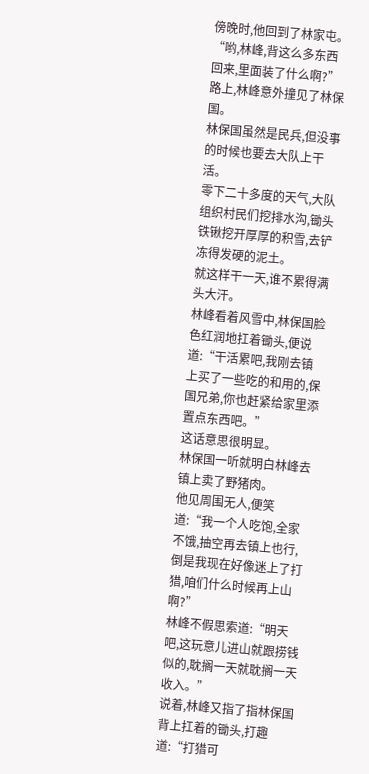傍晚时,他回到了林家屯。
“哟,林峰,背这么多东西回来,里面装了什么啊?”
路上,林峰意外撞见了林保国。
林保国虽然是民兵,但没事的时候也要去大队上干活。
零下二十多度的天气,大队组织村民们挖排水沟,锄头铁锹挖开厚厚的积雪,去铲冻得发硬的泥土。
就这样干一天,谁不累得满头大汗。
林峰看着风雪中,林保国脸色红润地扛着锄头,便说道:“干活累吧,我刚去镇上买了一些吃的和用的,保国兄弟,你也赶紧给家里添置点东西吧。”
这话意思很明显。
林保国一听就明白林峰去镇上卖了野猪肉。
他见周围无人,便笑道:“我一个人吃饱,全家不饿,抽空再去镇上也行,倒是我现在好像迷上了打猎,咱们什么时候再上山啊?”
林峰不假思索道:“明天吧,这玩意儿进山就跟捞钱似的,耽搁一天就耽搁一天收入。”
说着,林峰又指了指林保国背上扛着的锄头,打趣道:“打猎可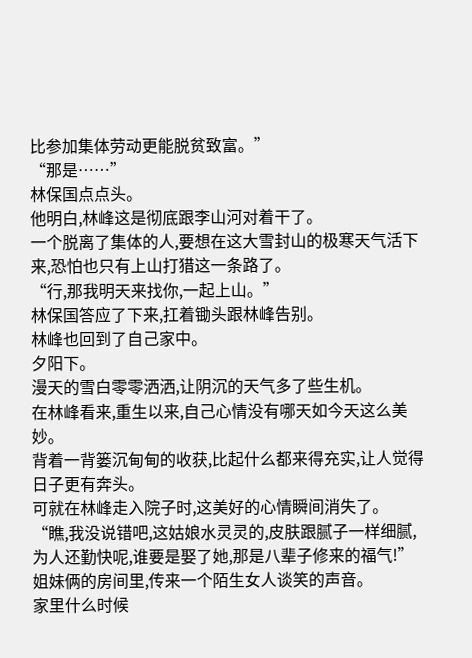比参加集体劳动更能脱贫致富。”
“那是……”
林保国点点头。
他明白,林峰这是彻底跟李山河对着干了。
一个脱离了集体的人,要想在这大雪封山的极寒天气活下来,恐怕也只有上山打猎这一条路了。
“行,那我明天来找你,一起上山。”
林保国答应了下来,扛着锄头跟林峰告别。
林峰也回到了自己家中。
夕阳下。
漫天的雪白零零洒洒,让阴沉的天气多了些生机。
在林峰看来,重生以来,自己心情没有哪天如今天这么美妙。
背着一背篓沉甸甸的收获,比起什么都来得充实,让人觉得日子更有奔头。
可就在林峰走入院子时,这美好的心情瞬间消失了。
“瞧,我没说错吧,这姑娘水灵灵的,皮肤跟腻子一样细腻,为人还勤快呢,谁要是娶了她,那是八辈子修来的福气!”
姐妹俩的房间里,传来一个陌生女人谈笑的声音。
家里什么时候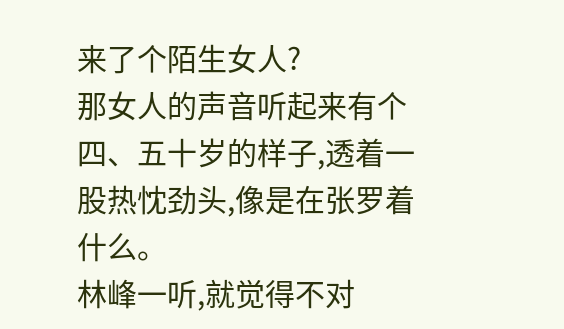来了个陌生女人?
那女人的声音听起来有个四、五十岁的样子,透着一股热忱劲头,像是在张罗着什么。
林峰一听,就觉得不对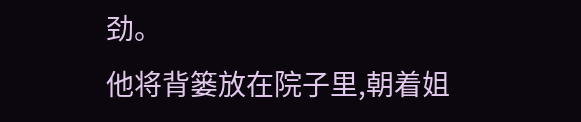劲。
他将背篓放在院子里,朝着姐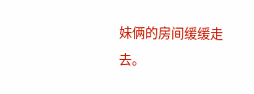妹俩的房间缓缓走去。